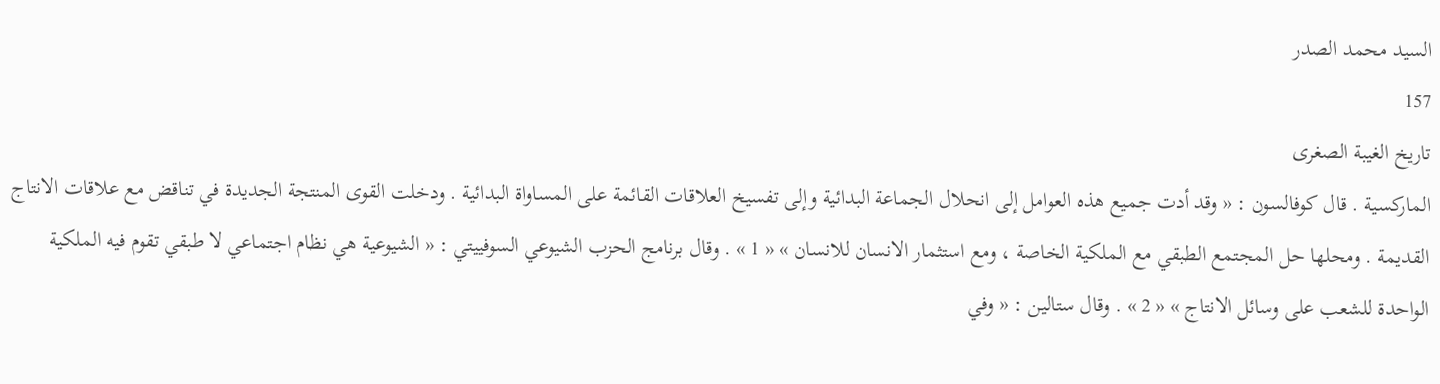السيد محمد الصدر
157
تاريخ الغيبة الصغرى
الماركسية . قال كوفالسون : « وقد أدت جميع هذه العوامل إلى انحلال الجماعة البدائية وإلى تفسيخ العلاقات القائمة على المساواة البدائية . ودخلت القوى المنتجة الجديدة في تناقض مع علاقات الانتاج القديمة . ومحلها حل المجتمع الطبقي مع الملكية الخاصة ، ومع استثمار الانسان للانسان » « 1 » . وقال برنامج الحزب الشيوعي السوفييتي : « الشيوعية هي نظام اجتماعي لا طبقي تقوم فيه الملكية الواحدة للشعب على وسائل الانتاج » « 2 » . وقال ستالين : « وفي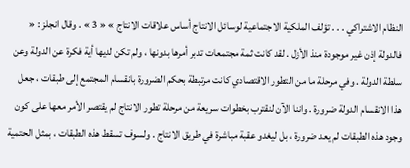النظام الاشتراكي . . . تؤلف الملكية الاجتماعية لوسائل الانتاج أساس علاقات الانتاج » « 3 » . وقال انجلز : « فالدولة إذن غير موجودة منذ الأزل . لقد كانت ثمة مجتمعات تدبر أمرها بدونها ، ولم تكن لديها أية فكرة عن الدولة وعن سلطة الدولة . وفي مرحلة ما من التطور الاقتصادي كانت مرتبطة بحكم الضرورة بانقسام المجتمع إلى طبقات ، جعل هذا الانقسام الدولة ضرورة . واننا الآن لنقترب بخطوات سريعة من مرحلة تطور الانتاج لم يقتصر الأمر معها على كون وجود هذه الطبقات لم يعد ضرورة ، بل ليغدو عقبة مباشرة في طريق الانتاج . ولسوف تسقط هذه الطبقات ، بمثل الحتمية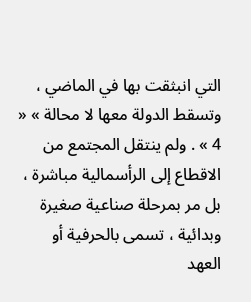التي انبثقت بها في الماضي ، وتسقط الدولة معها لا محالة » « 4 » . ولم ينتقل المجتمع من الاقطاع إلى الرأسمالية مباشرة ، بل مر بمرحلة صناعية صغيرة وبدائية ، تسمى بالحرفية أو العهد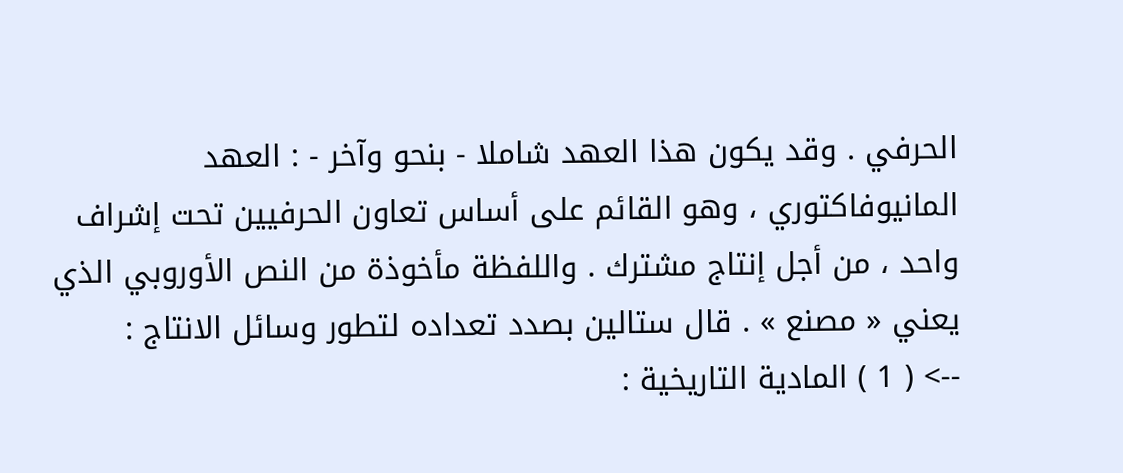الحرفي . وقد يكون هذا العهد شاملا - بنحو وآخر - : العهد المانيوفاكتوري ، وهو القائم على أساس تعاون الحرفيين تحت إشراف واحد ، من أجل إنتاج مشترك . واللفظة مأخوذة من النص الأوروبي الذي يعني « مصنع » . قال ستالين بصدد تعداده لتطور وسائل الانتاج :
--> ( 1 ) المادية التاريخية :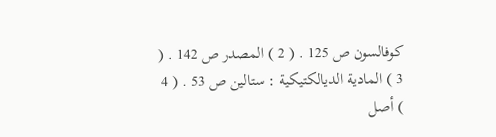كوفالسون ص 125 . ( 2 ) المصدر ص 142 . ( 3 ) المادية الديالكتيكية : ستالين ص 53 . ( 4 ) أصل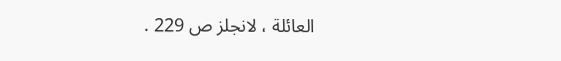العائلة ، لانجلز ص 229 .